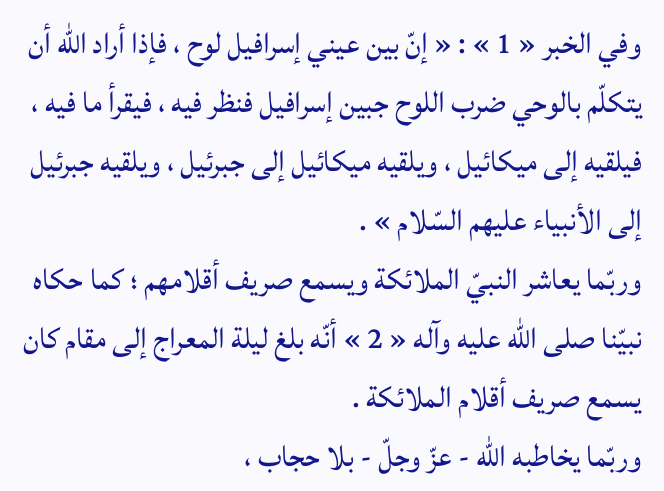وفي الخبر « 1 » : « إنّ بين عيني إسرافيل لوح ، فإذا أراد اللّه أن يتكلّم بالوحي ضرب اللوح جبين إسرافيل فنظر فيه ، فيقرأ ما فيه ، فيلقيه إلى ميكائيل ، ويلقيه ميكائيل إلى جبرئيل ، ويلقيه جبرئيل إلى الأنبياء عليهم السّلام » .
وربّما يعاشر النبيّ الملائكة ويسمع صريف أقلامهم ؛ كما حكاه نبيّنا صلى اللّه عليه وآله « 2 » أنّه بلغ ليلة المعراج إلى مقام كان يسمع صريف أقلام الملائكة .
وربّما يخاطبه اللّه - عزّ وجلّ - بلا حجاب ،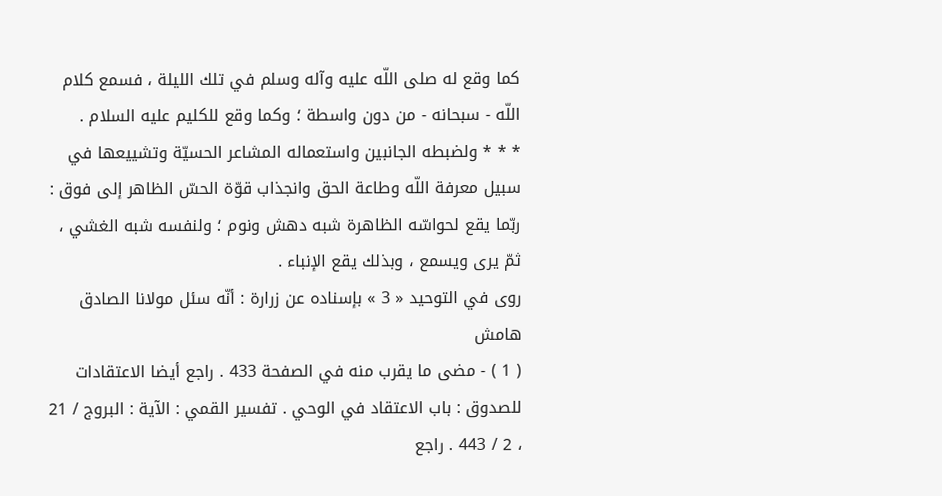كما وقع له صلى اللّه عليه وآله وسلم في تلك الليلة ، فسمع كلام اللّه - سبحانه - من دون واسطة ؛ وكما وقع للكليم عليه السلام .
* * * ولضبطه الجانبين واستعماله المشاعر الحسيّة وتشييعها في سبيل معرفة اللّه وطاعة الحق وانجذاب قوّة الحسّ الظاهر إلى فوق : ربّما يقع لحواسّه الظاهرة شبه دهش ونوم ؛ ولنفسه شبه الغشي ، ثمّ يرى ويسمع ، وبذلك يقع الإنباء .
روى في التوحيد « 3 » بإسناده عن زرارة : أنّه سئل مولانا الصادق
هامش
( 1 ) - مضى ما يقرب منه في الصفحة 433 . راجع أيضا الاعتقادات للصدوق : باب الاعتقاد في الوحي . تفسير القمي : الآية : البروج / 21 ، 2 / 443 . راجع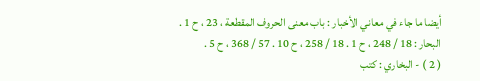أيضا ما جاء في معاني الأخبار : باب معنى الحروف المقطعة ، 23 ، ح 1 .
البحار : 18 / 248 ، ح 1 . 18 / 258 ، ح 10 . 57 / 368 ، ح 5 .
( 2 ) - البخاري : كتب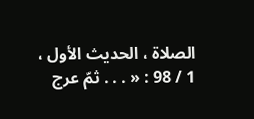الصلاة ، الحديث الأول ، 1 / 98 : « . . . ثمّ عرج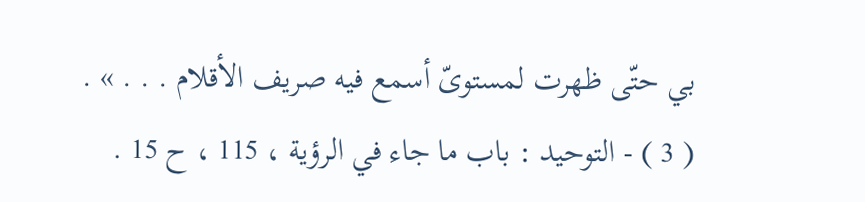بي حتّى ظهرت لمستوىّ أسمع فيه صريف الأقلام . . . » .
( 3 ) - التوحيد : باب ما جاء في الرؤية ، 115 ، ح 15 .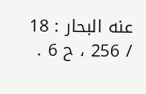عنه البحار : 18 / 256 ، ح 6 .